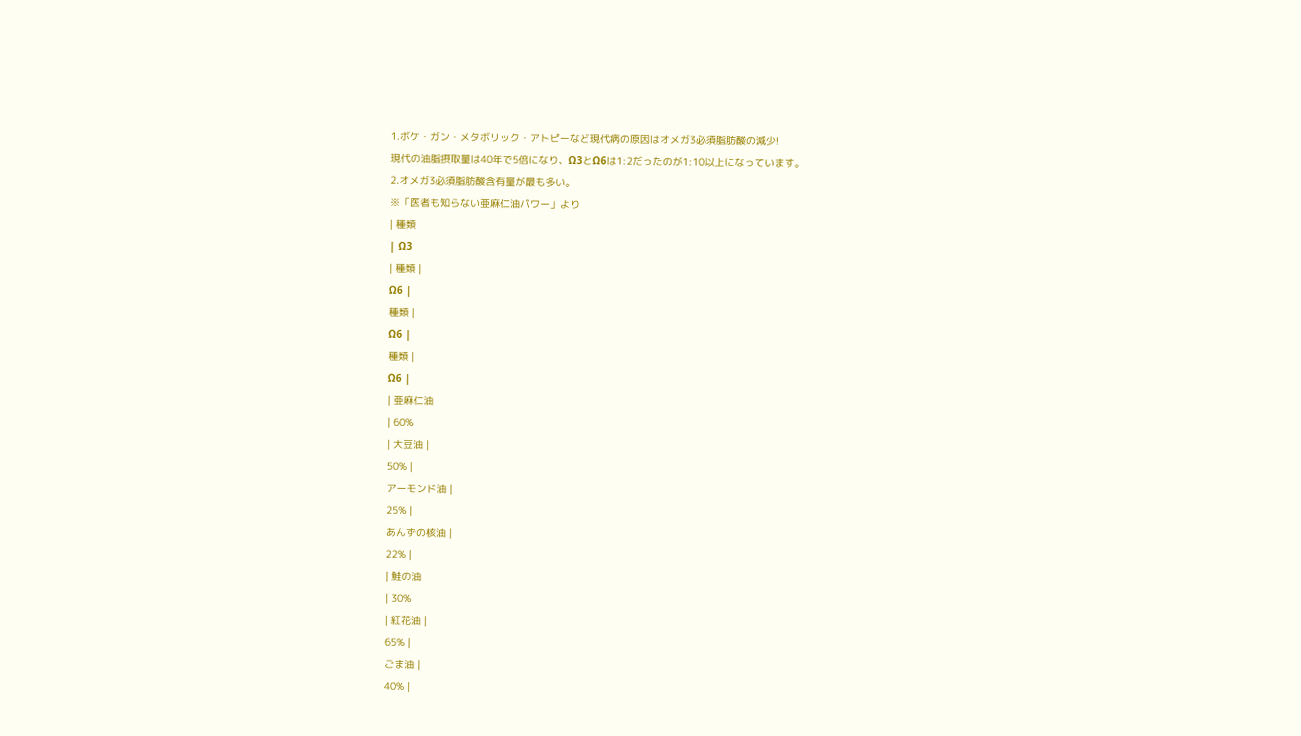1.ボケ・ガン・メタボリック・アトピーなど現代病の原因はオメガ3必須脂肪酸の減少!
現代の油脂摂取量は40年で5倍になり、Ω3とΩ6は1:2だったのが1:10以上になっています。
2.オメガ3必須脂肪酸含有量が最も多い。
※「医者も知らない亜麻仁油パワー」より
| 種類
| Ω3
| 種類 |
Ω6 |
種類 |
Ω6 |
種類 |
Ω6 |
| 亜麻仁油
| 60%
| 大豆油 |
50% |
アーモンド油 |
25% |
あんずの核油 |
22% |
| 鮭の油
| 30%
| 紅花油 |
65% |
ごま油 |
40% |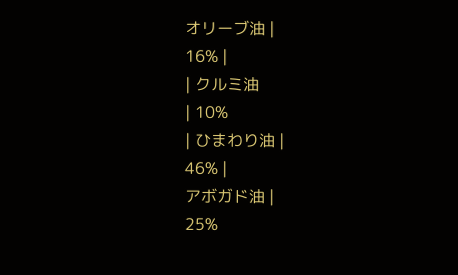オリーブ油 |
16% |
| クルミ油
| 10%
| ひまわり油 |
46% |
アボガド油 |
25%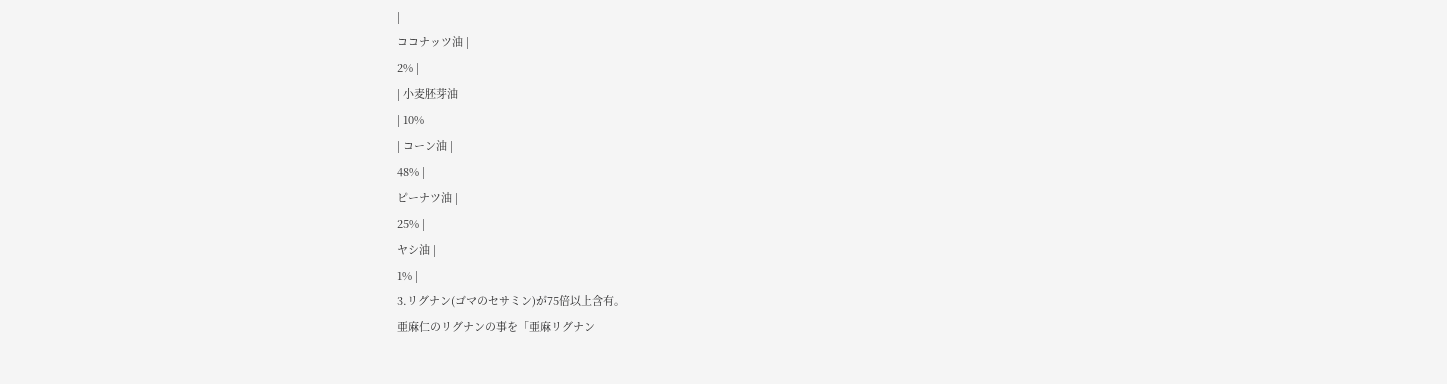|
ココナッツ油 |
2% |
| 小麦胚芽油
| 10%
| コーン油 |
48% |
ピーナツ油 |
25% |
ヤシ油 |
1% |
3.リグナン(ゴマのセサミン)が75倍以上含有。
亜麻仁のリグナンの事を「亜麻リグナン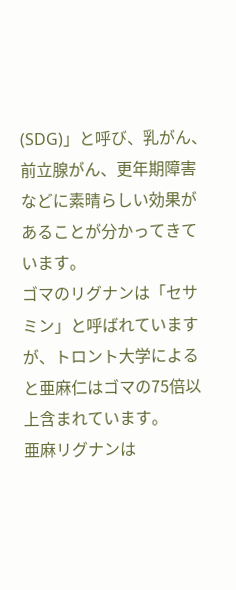(SDG)」と呼び、乳がん、前立腺がん、更年期障害などに素晴らしい効果があることが分かってきています。
ゴマのリグナンは「セサミン」と呼ばれていますが、トロント大学によると亜麻仁はゴマの75倍以上含まれています。
亜麻リグナンは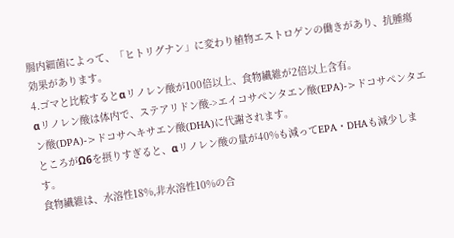腸内細菌によって、「ヒトリグナン」に変わり植物エストロゲンの働きがあり、抗腫瘍効果があります。
4.ゴマと比較するとαリノレン酸が100倍以上、食物繊維が2倍以上含有。
αリノレン酸は体内で、ステアリドン酸->エイコサペンタエン酸(EPA)->ドコサペンタエン酸(DPA)->ドコサヘキサエン酸(DHA)に代謝されます。
ところがΩ6を摂りすぎると、αリノレン酸の量が40%も減ってEPA・DHAも減少します。
食物繊維は、水溶性18%,非水溶性10%の合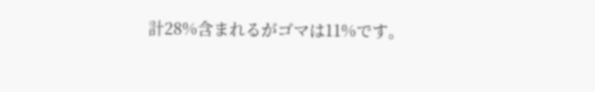計28%含まれるがゴマは11%です。